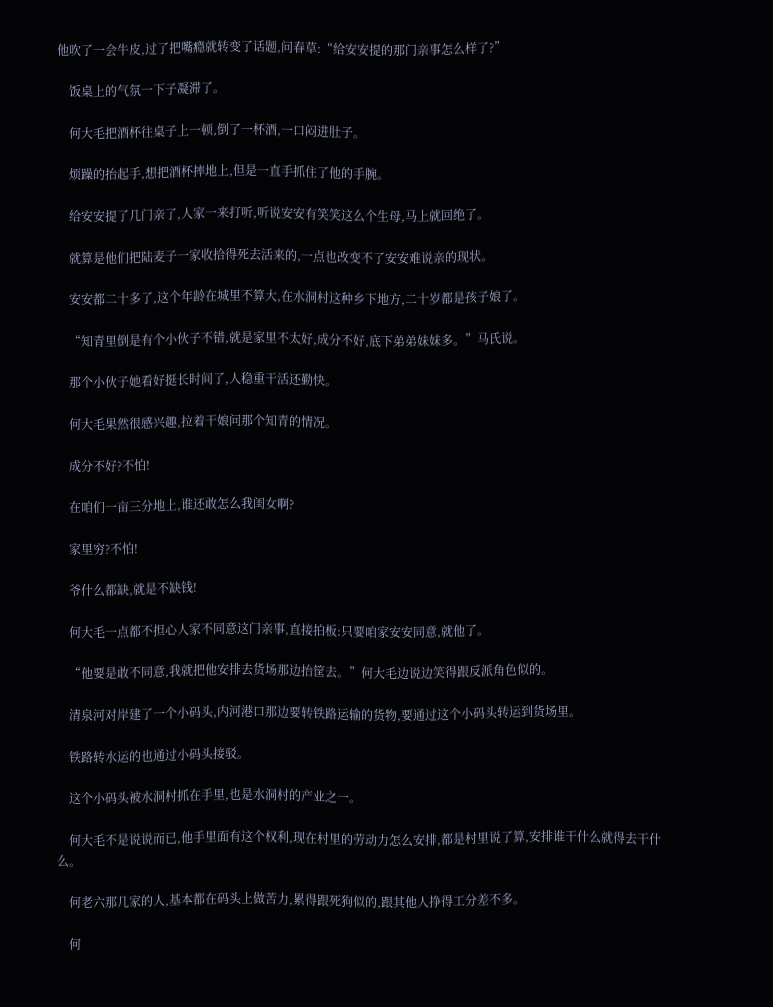他吹了一会牛皮,过了把嘴瘾就转变了话题,问春草:“给安安提的那门亲事怎么样了?”

    饭桌上的气氛一下子凝滞了。

    何大毛把酒杯往桌子上一顿,倒了一杯酒,一口闷进肚子。

    烦躁的抬起手,想把酒杯摔地上,但是一直手抓住了他的手腕。

    给安安提了几门亲了,人家一来打听,听说安安有笑笑这么个生母,马上就回绝了。

    就算是他们把陆麦子一家收拾得死去活来的,一点也改变不了安安难说亲的现状。

    安安都二十多了,这个年龄在城里不算大,在水洞村这种乡下地方,二十岁都是孩子娘了。

    “知青里倒是有个小伙子不错,就是家里不太好,成分不好,底下弟弟妹妹多。”马氏说。

    那个小伙子她看好挺长时间了,人稳重干活还勤快。

    何大毛果然很感兴趣,拉着干娘问那个知青的情况。

    成分不好?不怕!

    在咱们一亩三分地上,谁还敢怎么我闺女啊?

    家里穷?不怕!

    爷什么都缺,就是不缺钱!

    何大毛一点都不担心人家不同意这门亲事,直接拍板:只要咱家安安同意,就他了。

    “他要是敢不同意,我就把他安排去货场那边抬筐去。”何大毛边说边笑得跟反派角色似的。

    清泉河对岸建了一个小码头,内河港口那边要转铁路运输的货物,要通过这个小码头转运到货场里。

    铁路转水运的也通过小码头接驳。

    这个小码头被水洞村抓在手里,也是水洞村的产业之一。

    何大毛不是说说而已,他手里面有这个权利,现在村里的劳动力怎么安排,都是村里说了算,安排谁干什么就得去干什么。

    何老六那几家的人,基本都在码头上做苦力,累得跟死狗似的,跟其他人挣得工分差不多。

    何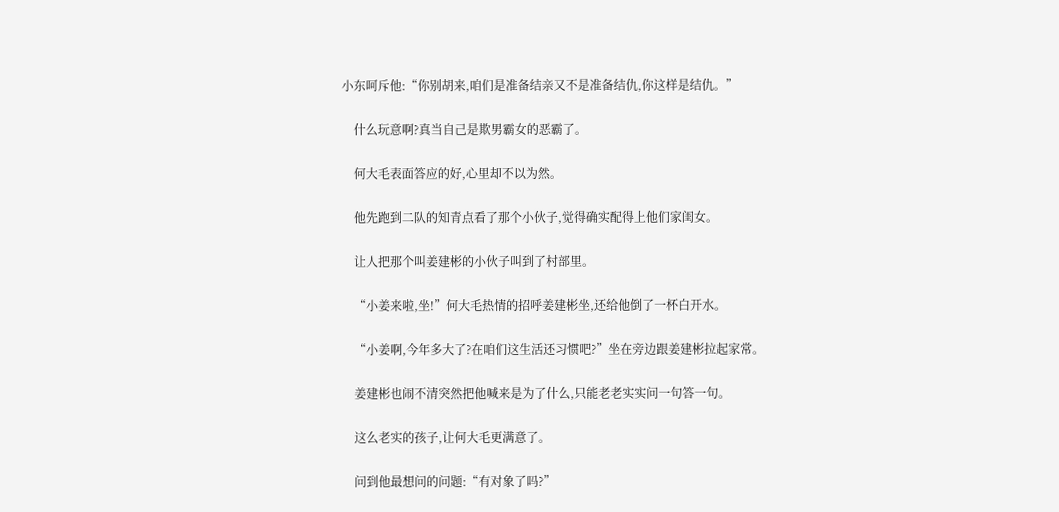小东呵斥他:“你别胡来,咱们是准备结亲又不是准备结仇,你这样是结仇。”

    什么玩意啊?真当自己是欺男霸女的恶霸了。

    何大毛表面答应的好,心里却不以为然。

    他先跑到二队的知青点看了那个小伙子,觉得确实配得上他们家闺女。

    让人把那个叫姜建彬的小伙子叫到了村部里。

    “小姜来啦,坐!”何大毛热情的招呼姜建彬坐,还给他倒了一杯白开水。

    “小姜啊,今年多大了?在咱们这生活还习惯吧?”坐在旁边跟姜建彬拉起家常。

    姜建彬也闹不清突然把他喊来是为了什么,只能老老实实问一句答一句。

    这么老实的孩子,让何大毛更满意了。

    问到他最想问的问题:“有对象了吗?”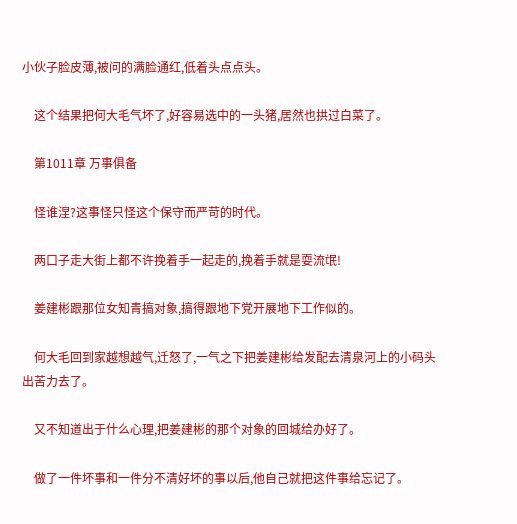小伙子脸皮薄,被问的满脸通红,低着头点点头。

    这个结果把何大毛气坏了,好容易选中的一头猪,居然也拱过白菜了。

    第1011章 万事俱备

    怪谁涅?这事怪只怪这个保守而严苛的时代。

    两口子走大街上都不许挽着手一起走的,挽着手就是耍流氓!

    姜建彬跟那位女知青搞对象,搞得跟地下党开展地下工作似的。

    何大毛回到家越想越气,迁怒了,一气之下把姜建彬给发配去清泉河上的小码头出苦力去了。

    又不知道出于什么心理,把姜建彬的那个对象的回城给办好了。

    做了一件坏事和一件分不清好坏的事以后,他自己就把这件事给忘记了。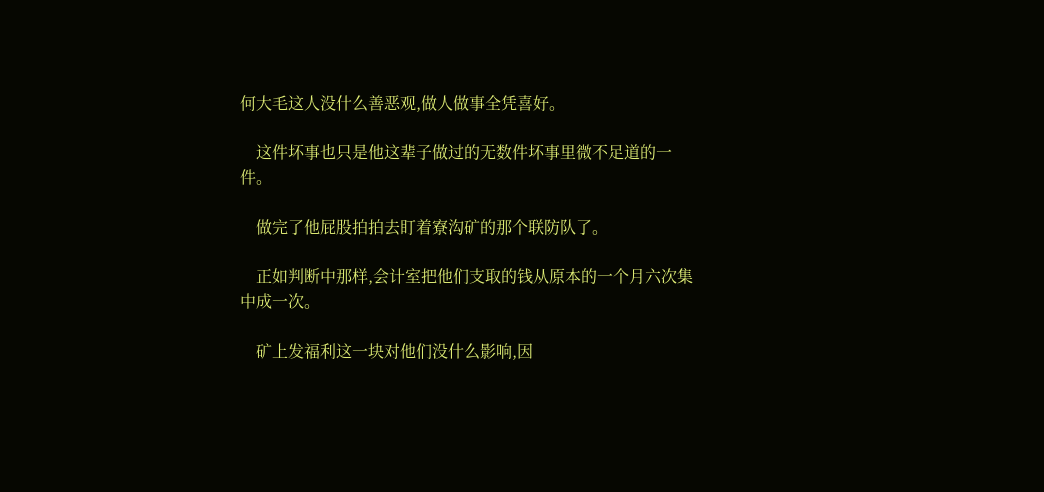何大毛这人没什么善恶观,做人做事全凭喜好。

    这件坏事也只是他这辈子做过的无数件坏事里微不足道的一件。

    做完了他屁股拍拍去盯着寮沟矿的那个联防队了。

    正如判断中那样,会计室把他们支取的钱从原本的一个月六次集中成一次。

    矿上发福利这一块对他们没什么影响,因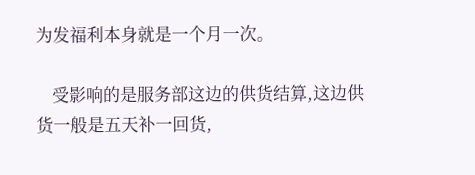为发福利本身就是一个月一次。

    受影响的是服务部这边的供货结算,这边供货一般是五天补一回货,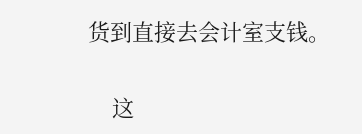货到直接去会计室支钱。

    这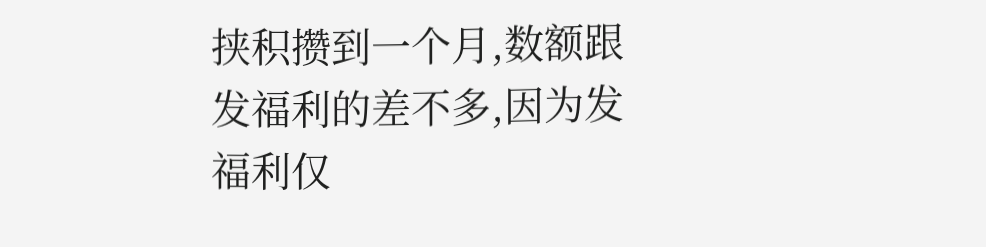挟积攒到一个月,数额跟发福利的差不多,因为发福利仅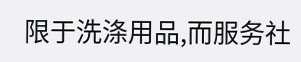限于洗涤用品,而服务社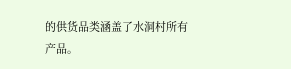的供货品类涵盖了水洞村所有产品。